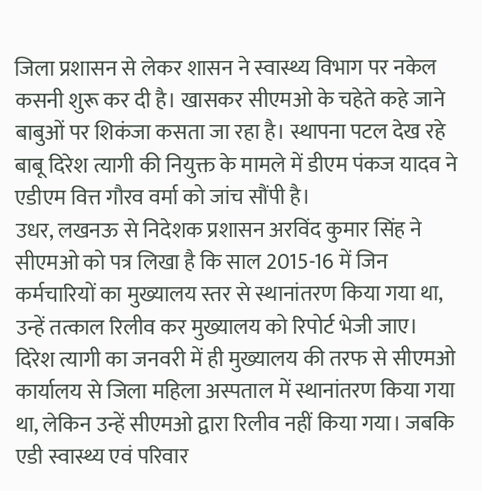जिला प्रशासन से लेकर शासन ने स्वास्थ्य विभाग पर नकेल कसनी शुरू कर दी है। खासकर सीएमओ के चहेते कहे जाने बाबुओं पर शिकंजा कसता जा रहा है। स्थापना पटल देख रहे बाबू दिरेश त्यागी की नियुक्त के मामले में डीएम पंकज यादव ने एडीएम वित्त गौरव वर्मा को जांच सौंपी है।
उधर, लखनऊ से निदेशक प्रशासन अरविंद कुमार सिंह ने सीएमओ को पत्र लिखा है कि साल 2015-16 में जिन कर्मचारियों का मुख्यालय स्तर से स्थानांतरण किया गया था, उन्हें तत्काल रिलीव कर मुख्यालय को रिपोर्ट भेजी जाए।
दिरेश त्यागी का जनवरी में ही मुख्यालय की तरफ से सीएमओ कार्यालय से जिला महिला अस्पताल में स्थानांतरण किया गया था, लेकिन उन्हें सीएमओ द्वारा रिलीव नहीं किया गया। जबकि एडी स्वास्थ्य एवं परिवार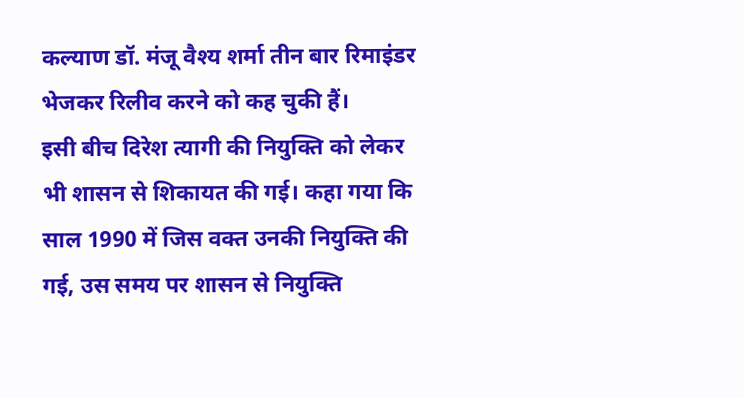कल्याण डॉ. मंजू वैश्य शर्मा तीन बार रिमाइंडर भेजकर रिलीव करने को कह चुकी हैं।
इसी बीच दिरेश त्यागी की नियुक्ति को लेकर भी शासन से शिकायत की गई। कहा गया कि साल 1990 में जिस वक्त उनकी नियुक्ति की गई, उस समय पर शासन से नियुक्ति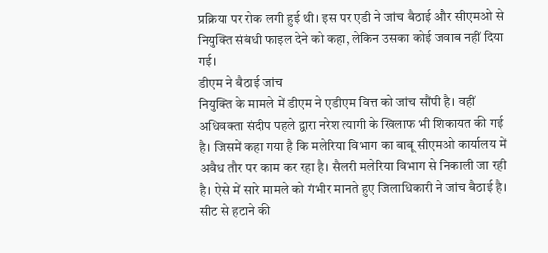प्रक्रिया पर रोक लगी हुई थी। इस पर एडी ने जांच बैठाई और सीएमओ से नियुक्ति संबंधी फाइल देने को कहा, लेकिन उसका कोई जवाब नहीं दिया गई।
डीएम ने बैठाई जांच
नियुक्ति के मामले में डीएम ने एडीएम वित्त को जांच सौंपी है। वहीं अधिवक्ता संदीप पहले द्वारा नरेश त्यागी के खिलाफ भी शिकायत की गई है। जिसमें कहा गया है कि मलेरिया विभाग का बाबू सीएमओ कार्यालय में अवैध तौर पर काम कर रहा है। सैलरी मलेरिया विभाग से निकाली जा रही है। ऐसे में सारे मामले को गंभीर मानते हुए जिलाधिकारी ने जांच बैठाई है।
सीट से हटाने की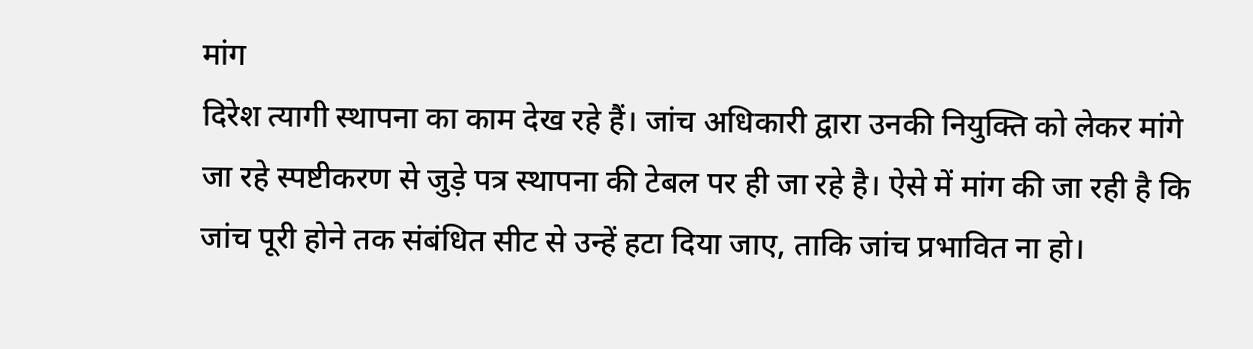मांग
दिरेश त्यागी स्थापना का काम देख रहे हैं। जांच अधिकारी द्वारा उनकी नियुक्ति को लेकर मांगे जा रहे स्पष्टीकरण से जुड़े पत्र स्थापना की टेबल पर ही जा रहे है। ऐसे में मांग की जा रही है कि जांच पूरी होने तक संबंधित सीट से उन्हें हटा दिया जाए, ताकि जांच प्रभावित ना हो।